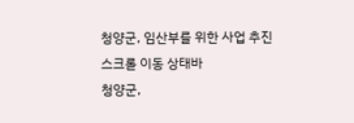청양군, 임산부를 위한 사업 추진
스크롤 이동 상태바
청양군,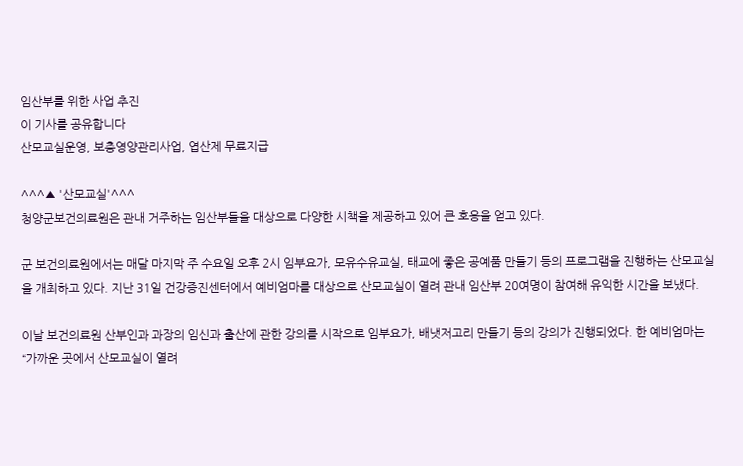임산부를 위한 사업 추진
이 기사를 공유합니다
산모교실운영, 보충영양관리사업, 엽산제 무료지급

^^^▲ '산모교실'^^^
청양군보건의료원은 관내 거주하는 임산부들을 대상으로 다양한 시책을 제공하고 있어 큰 호응을 얻고 있다.

군 보건의료원에서는 매달 마지막 주 수요일 오후 2시 임부요가, 모유수유교실, 태교에 좋은 공예품 만들기 등의 프로그램을 진행하는 산모교실을 개최하고 있다. 지난 31일 건강증진센터에서 예비엄마를 대상으로 산모교실이 열려 관내 임산부 20여명이 참여해 유익한 시간을 보냈다.

이날 보건의료원 산부인과 과장의 임신과 출산에 관한 강의를 시작으로 임부요가, 배냇저고리 만들기 등의 강의가 진행되었다. 한 예비엄마는 “가까운 곳에서 산모교실이 열려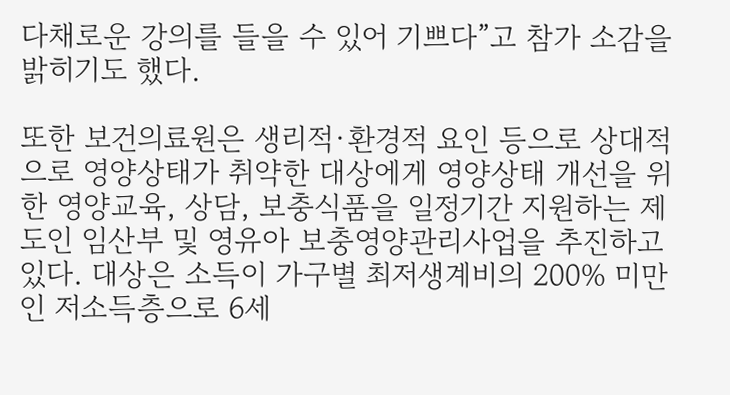다채로운 강의를 들을 수 있어 기쁘다”고 참가 소감을 밝히기도 했다.

또한 보건의료원은 생리적·환경적 요인 등으로 상대적으로 영양상태가 취약한 대상에게 영양상태 개선을 위한 영양교육, 상담, 보충식품을 일정기간 지원하는 제도인 임산부 및 영유아 보충영양관리사업을 추진하고 있다. 대상은 소득이 가구별 최저생계비의 200% 미만인 저소득층으로 6세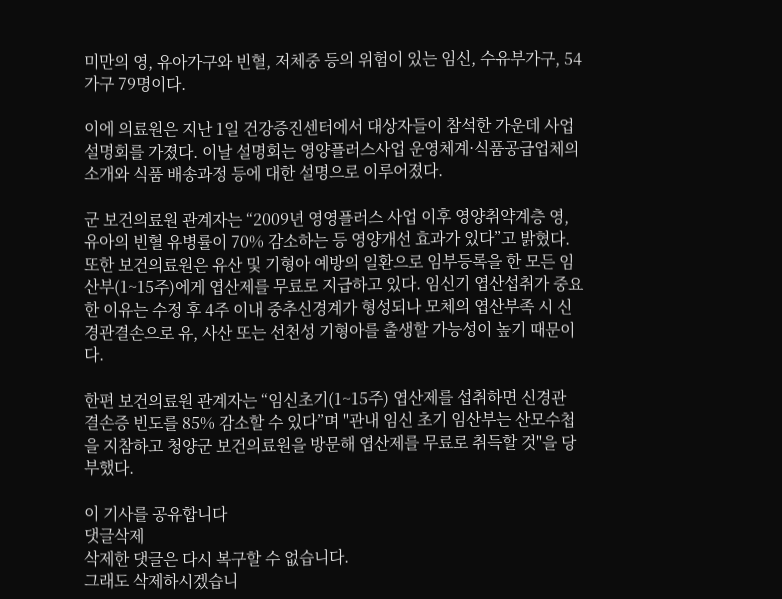미만의 영, 유아가구와 빈혈, 저체중 등의 위험이 있는 임신, 수유부가구, 54가구 79명이다.

이에 의료원은 지난 1일 건강증진센터에서 대상자들이 참석한 가운데 사업 설명회를 가졌다. 이날 설명회는 영양플러스사업 운영체계·식품공급업체의 소개와 식품 배송과정 등에 대한 설명으로 이루어졌다.

군 보건의료원 관계자는 “2009년 영영플러스 사업 이후 영양취약계층 영, 유아의 빈혈 유병률이 70% 감소하는 등 영양개선 효과가 있다”고 밝혔다. 또한 보건의료원은 유산 및 기형아 예방의 일환으로 임부등록을 한 모든 임산부(1~15주)에게 엽산제를 무료로 지급하고 있다. 임신기 엽산섭취가 중요한 이유는 수정 후 4주 이내 중추신경계가 형성되나 모체의 엽산부족 시 신경관결손으로 유, 사산 또는 선천성 기형아를 출생할 가능성이 높기 때문이다.

한편 보건의료원 관계자는 “임신초기(1~15주) 엽산제를 섭취하면 신경관 결손증 빈도를 85% 감소할 수 있다”며 "관내 임신 초기 임산부는 산모수첩을 지참하고 청양군 보건의료원을 방문해 엽산제를 무료로 취득할 것"을 당부했다.

이 기사를 공유합니다
댓글삭제
삭제한 댓글은 다시 복구할 수 없습니다.
그래도 삭제하시겠습니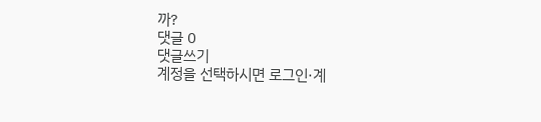까?
댓글 0
댓글쓰기
계정을 선택하시면 로그인·계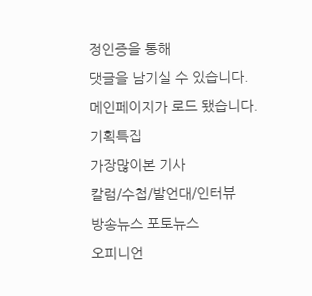정인증을 통해
댓글을 남기실 수 있습니다.
메인페이지가 로드 됐습니다.
기획특집
가장많이본 기사
칼럼/수첩/발언대/인터뷰
방송뉴스 포토뉴스
오피니언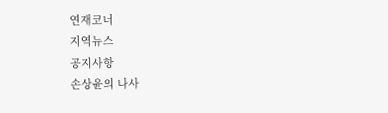연재코너
지역뉴스
공지사항
손상윤의 나사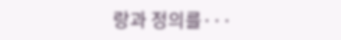랑과 정의를···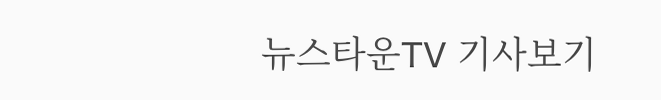뉴스타운TV 기사보기